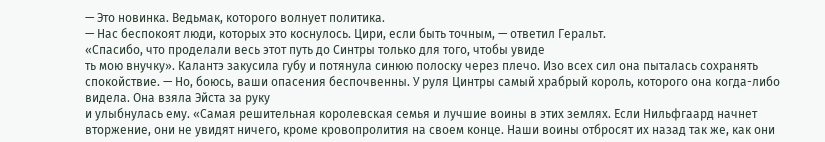— Это новинка. Ведьмак, которого волнует политика.
— Нас беспокоят люди, которых это коснулось. Цири, если быть точным, — ответил Геральт.
«Спасибо, что проделали весь этот путь до Синтры только для того, чтобы увиде
ть мою внучку». Калантэ закусила губу и потянула синюю полоску через плечо. Изо всех сил она пыталась сохранять спокойствие. — Но, боюсь, ваши опасения беспочвенны. У руля Цинтры самый храбрый король, которого она когда-либо видела. Она взяла Эйста за руку
и улыбнулась ему. «Самая решительная королевская семья и лучшие воины в этих землях. Если Нильфгаард начнет вторжение, они не увидят ничего, кроме кровопролития на своем конце. Наши воины отбросят их назад так же, как они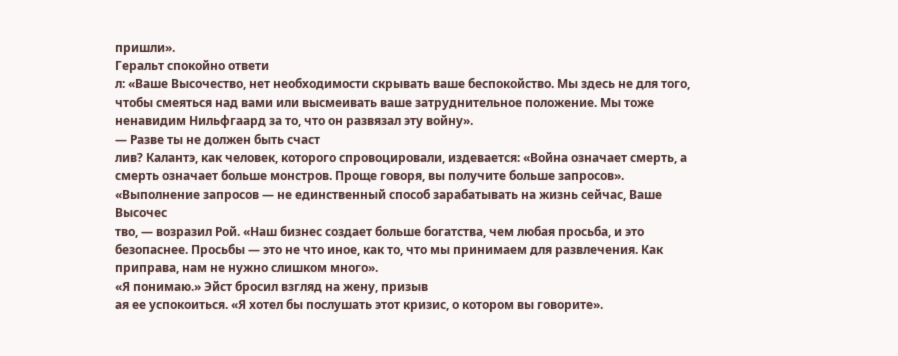пришли».
Геральт спокойно ответи
л: «Ваше Высочество, нет необходимости скрывать ваше беспокойство. Мы здесь не для того, чтобы смеяться над вами или высмеивать ваше затруднительное положение. Мы тоже ненавидим Нильфгаард за то, что он развязал эту войну».
— Разве ты не должен быть счаст
лив? Калантэ, как человек, которого спровоцировали, издевается: «Война означает смерть, а смерть означает больше монстров. Проще говоря, вы получите больше запросов».
«Выполнение запросов — не единственный способ зарабатывать на жизнь сейчас, Ваше Высочес
тво, — возразил Рой. «Наш бизнес создает больше богатства, чем любая просьба, и это безопаснее. Просьбы — это не что иное, как то, что мы принимаем для развлечения. Как приправа, нам не нужно слишком много».
«Я понимаю.» Эйст бросил взгляд на жену, призыв
ая ее успокоиться. «Я хотел бы послушать этот кризис, о котором вы говорите».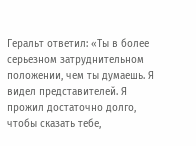Геральт ответил: «Ты в более серьезном затруднительном положении, чем ты думаешь. Я видел представителей. Я прожил достаточно долго, чтобы сказать тебе,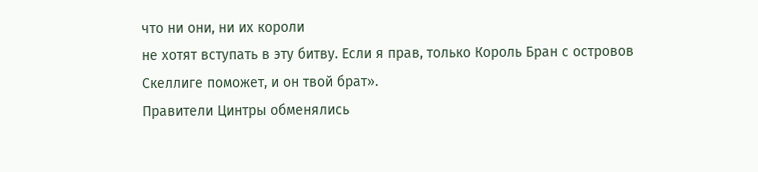что ни они, ни их короли
не хотят вступать в эту битву. Если я прав, только Король Бран с островов Скеллиге поможет, и он твой брат».
Правители Цинтры обменялись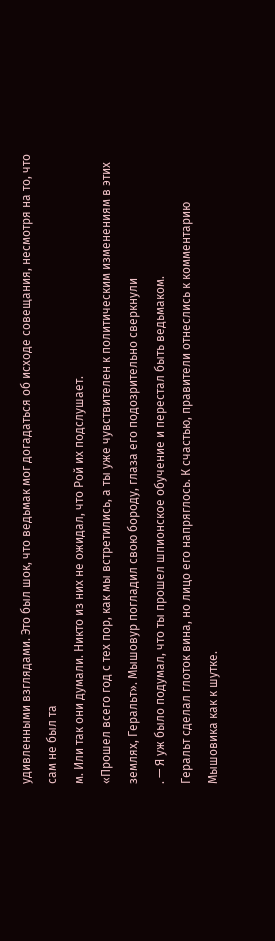удивленными взглядами. Это был шок, что ведьмак мог догадаться об исходе совещания, несмотря на то, что сам не был та
м. Или так они думали. Никто из них не ожидал, что Рой их подслушает.
«Прошел всего год с тех пор, как мы встретились, а ты уже чувствителен к политическим изменениям в этих землях, Геральт». Мышовур погладил свою бороду, глаза его подозрительно сверкнули
. — Я уж было подумал, что ты прошел шпионское обучение и перестал быть ведьмаком.
Геральт сделал глоток вина, но лицо его напряглось. К счастью, правители отнеслись к комментарию Мышовика как к шутке.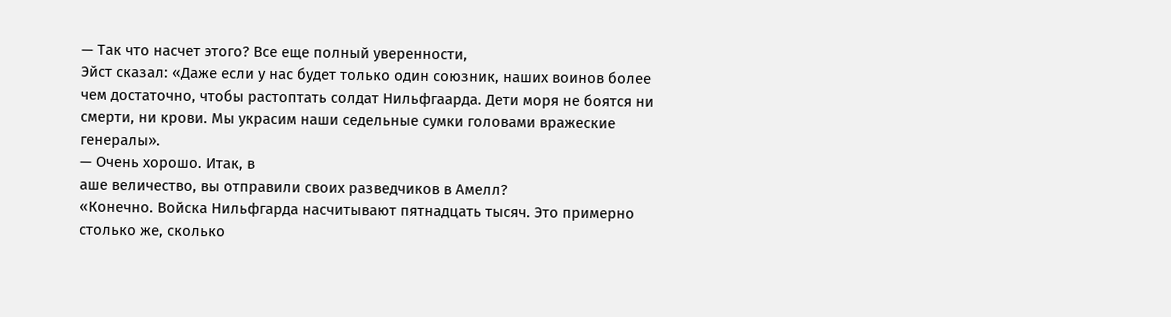— Так что насчет этого? Все еще полный уверенности,
Эйст сказал: «Даже если у нас будет только один союзник, наших воинов более чем достаточно, чтобы растоптать солдат Нильфгаарда. Дети моря не боятся ни смерти, ни крови. Мы украсим наши седельные сумки головами вражеские генералы».
— Очень хорошо. Итак, в
аше величество, вы отправили своих разведчиков в Амелл?
«Конечно. Войска Нильфгарда насчитывают пятнадцать тысяч. Это примерно столько же, сколько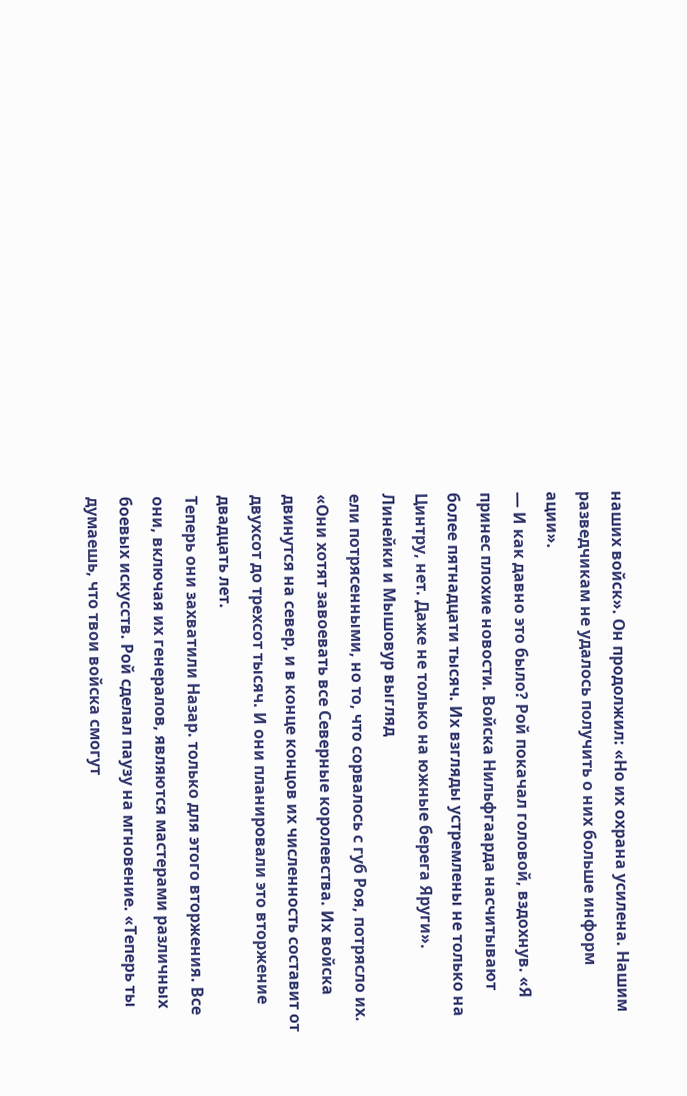наших войск». Он продолжил: «Но их охрана усилена. Нашим разведчикам не удалось получить о них больше информ
ации».
— И как давно это было? Рой покачал головой, вздохнув. «Я принес плохие новости. Войска Нильфгаарда насчитывают более пятнадцати тысяч. Их взгляды устремлены не только на Цинтру, нет. Даже не только на южные берега Яруги».
Линейки и Мышовур выгляд
ели потрясенными, но то, что сорвалось с губ Роя, потрясло их.
«Они хотят завоевать все Северные королевства. Их войска двинутся на север, и в конце концов их численность составит от двухсот до трехсот тысяч. И они планировали это вторжение двадцать лет.
Теперь они захватили Назар. только для этого вторжения. Все они, включая их генералов, являются мастерами различных боевых искусств. Рой сделал паузу на мгновение. «Теперь ты думаешь, что твои войска смогут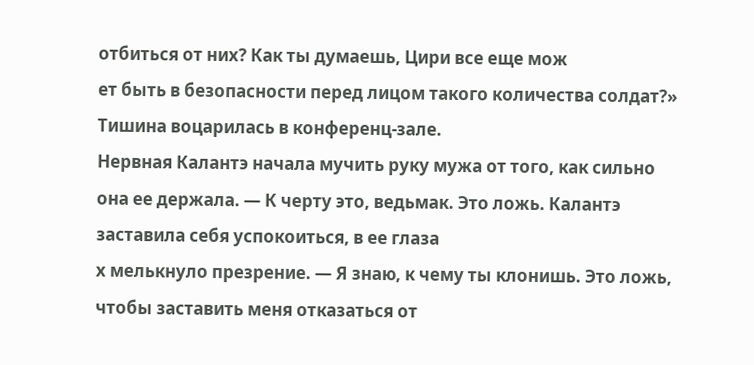отбиться от них? Как ты думаешь, Цири все еще мож
ет быть в безопасности перед лицом такого количества солдат?»
Тишина воцарилась в конференц-зале.
Нервная Калантэ начала мучить руку мужа от того, как сильно она ее держала. — К черту это, ведьмак. Это ложь. Калантэ заставила себя успокоиться, в ее глаза
х мелькнуло презрение. — Я знаю, к чему ты клонишь. Это ложь, чтобы заставить меня отказаться от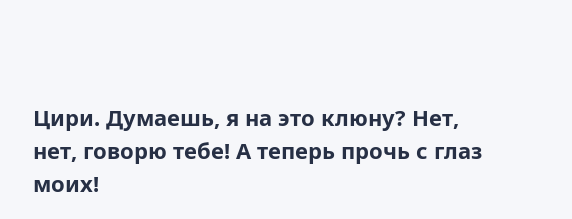Цири. Думаешь, я на это клюну? Нет, нет, говорю тебе! А теперь прочь с глаз моих!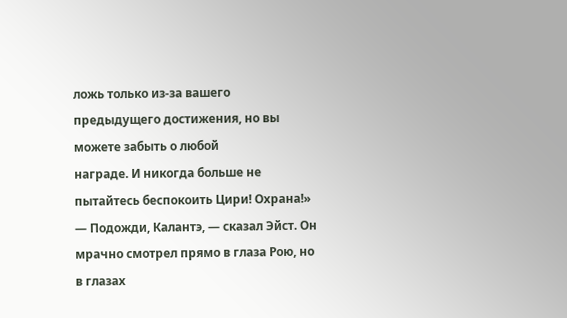ложь только из-за вашего предыдущего достижения, но вы можете забыть о любой
награде. И никогда больше не пытайтесь беспокоить Цири! Охрана!»
— Подожди, Калантэ, — сказал Эйст. Он мрачно смотрел прямо в глаза Рою, но в глазах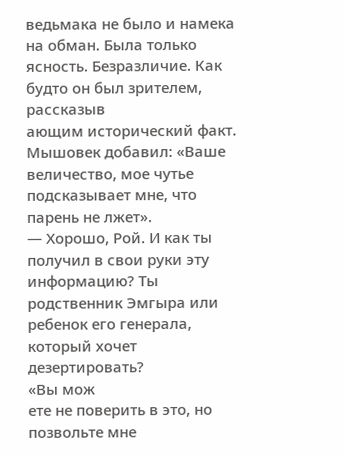ведьмака не было и намека на обман. Была только ясность. Безразличие. Как будто он был зрителем, рассказыв
ающим исторический факт.
Мышовек добавил: «Ваше величество, мое чутье подсказывает мне, что парень не лжет».
— Хорошо, Рой. И как ты получил в свои руки эту информацию? Ты родственник Эмгыра или ребенок его генерала, который хочет дезертировать?
«Вы мож
ете не поверить в это, но позвольте мне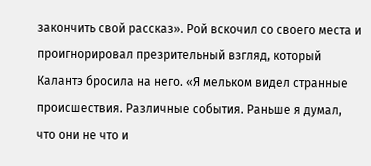закончить свой рассказ». Рой вскочил со своего места и проигнорировал презрительный взгляд, который Калантэ бросила на него. «Я мельком видел странные происшествия. Различные события. Раньше я думал, что они не что и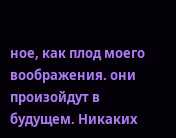ное, как плод моего воображения. они произойдут в будущем. Никаких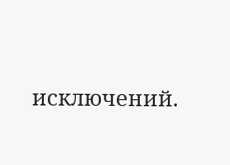исключений.